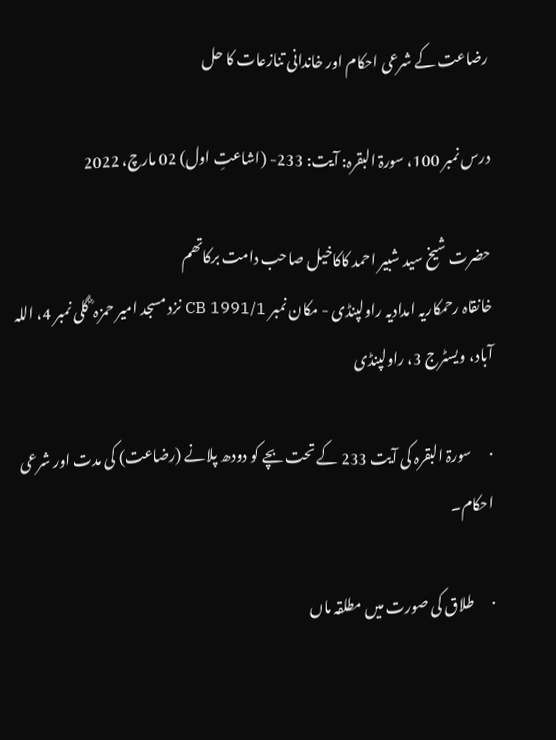رضاعت کے شرعی احکام اور خاندانی تنازعات کا حل

درس نمبر 100، سورۃ البقرہ: آیت: 233- (اشاعتِ اول) 02 مارچ، 2022

حضرت شیخ سید شبیر احمد کاکاخیل صاحب دامت برکاتھم
خانقاہ رحمکاریہ امدادیہ راولپنڈی - مکان نمبر CB 1991/1 نزد مسجد امیر حمزہ ؓ گلی نمبر 4، اللہ آباد، ویسٹرج 3، راولپنڈی

·      سورۃ البقرہ کی آیت 233 کے تحت بچے کو دودھ پلانے (رضاعت) کی مدت اور شرعی احکام۔

·      طلاق کی صورت میں مطلقہ ماں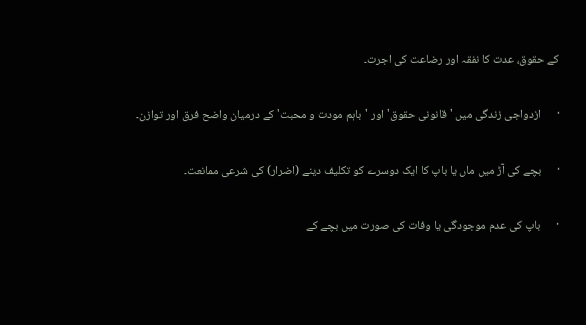کے حقوق، عدت کا نفقہ اور رضاعت کی اجرت۔

·      ازدواجی زندگی میں 'قانونی حقوق' اور 'باہم مودت و محبت' کے درمیان واضح فرق اور توازن۔

·      بچے کی آڑ میں ماں یا باپ کا ایک دوسرے کو تکلیف دینے (اضرار) کی شرعی ممانعت۔

·      باپ کی عدم موجودگی یا وفات کی صورت میں بچے کے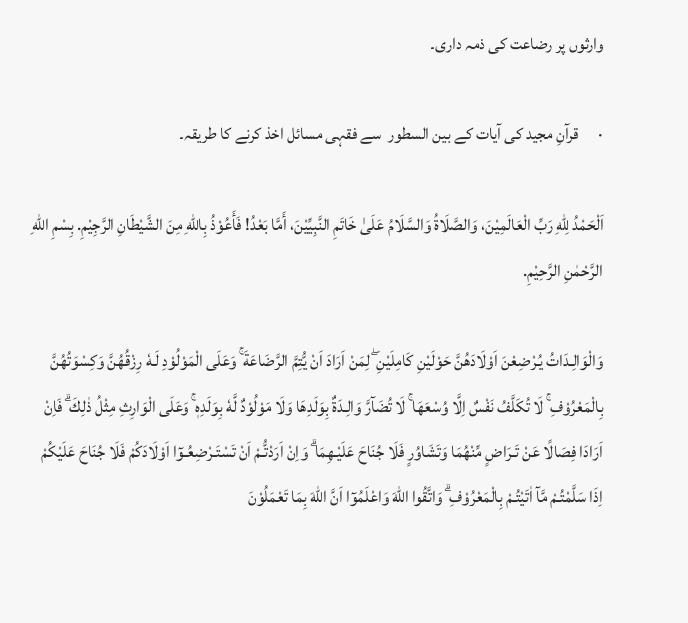وارثوں پر رضاعت کی ذمہ داری۔

·      قرآنِ مجید کی آیات کے بین السطور  سے فقہی مسائل اخذ کرنے کا طریقہ۔

اَلْحَمْدُ لِلّٰهِ رَبِّ الْعَالَمِيْنَ، وَالصَّلَاةُ وَالسَّلَامُ عَلَىٰ خَاتَمِ النَّبِيِّيْنَ، أَمَّا بَعْدُ! فَأَعُوْذُ بِاللّٰهِ مِنَ الشَّيْطَانِ الرَّجِيْمِ. بِسْمِ اللّٰهِ الرَّحْمٰنِ الرَّحِيْمِ.

وَالْوَالِـدَاتُ يُـرْضِعْنَ اَوْلَادَهُنَّ حَوْلَيْنِ كَامِلَيْنِ ۖ لِمَنْ اَرَادَ اَنْ يُّتِمَّ الرَّضَاعَةَ ۚ وَعَلَى الْمَوْلُوْدِ لَـهٗ رِزْقُهُنَّ وَكِسْوَتُهُنَّ بِالْمَعْرُوْفِ ۚ لَا تُكَلَّفُ نَفْسٌ اِلَّا وُسْعَهَا ۚ لَا تُضَآرَّ وَالِـدَةٌ بِوَلَدِهَا وَلَا مَوْلُوْدٌ لَّهٗ بِوَلَدِهٖ ۚ وَعَلَى الْوَارِثِ مِثْلُ ذٰلِكَ ۗ فَاِنْ اَرَادَا فِصَالًا عَنْ تَـرَاضٍ مِّنْهُمَا وَتَشَاوُرٍ فَلَا جُنَاحَ عَلَيْـهِمَا ۗ وَاِنْ اَرَدْتُّـمْ اَنْ تَسْتَـرْضِعُـوٓا اَوْلَادَكُمْ فَلَا جُنَاحَ عَلَيْكُمْ اِذَا سَلَّمْتُـمْ مَّآ اٰتَيْتُـمْ بِالْمَعْرُوْفِ ۗ وَاتَّقُوا اللهَ وَاعْلَمُوٓا اَنَّ اللهَ بِمَا تَعْمَلُوْنَ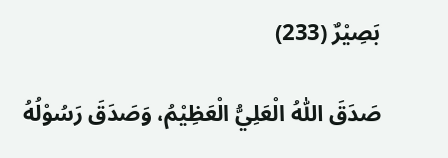بَصِيْرٌ (233)

صَدَقَ اللّٰهُ الْعَلِيُّ الْعَظِيْمُ، وَصَدَقَ رَسُوْلُهُ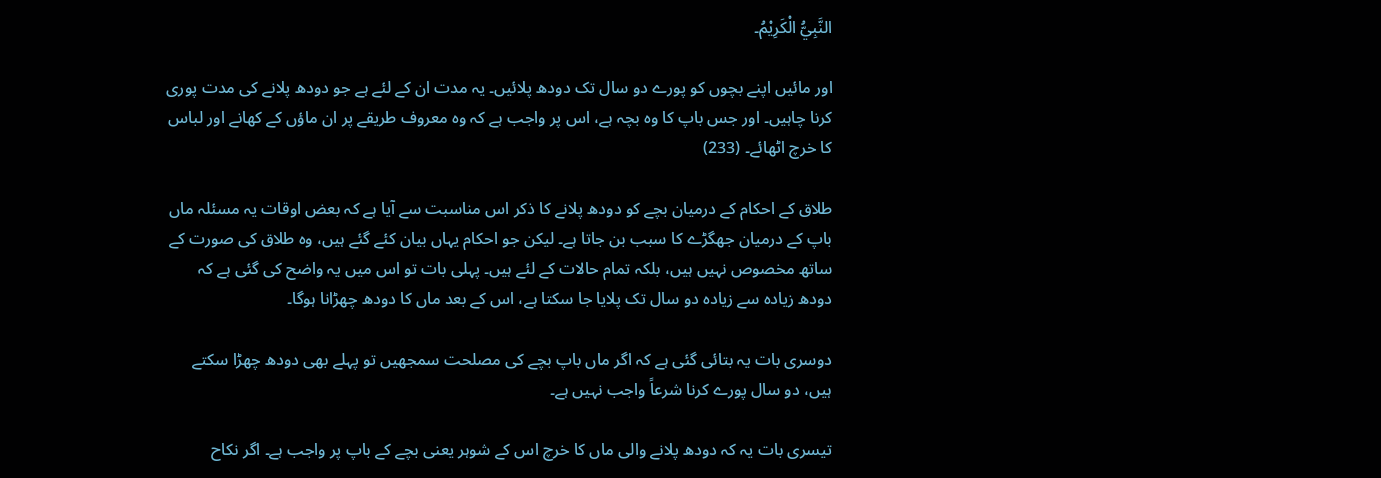النَّبِيُّ الْكَرِيْمُ۔

اور مائیں اپنے بچوں کو پورے دو سال تک دودھ پلائیں۔ یہ مدت ان کے لئے ہے جو دودھ پلانے کی مدت پوری کرنا چاہیں۔ اور جس باپ کا وہ بچہ ہے، اس پر واجب ہے کہ وہ معروف طریقے پر ان ماؤں کے کھانے اور لباس کا خرچ اٹھائے۔ (233)

طلاق کے احکام کے درمیان بچے کو دودھ پلانے کا ذکر اس مناسبت سے آیا ہے کہ بعض اوقات یہ مسئلہ ماں باپ کے درمیان جھگڑے کا سبب بن جاتا ہے۔ لیکن جو احکام یہاں بیان کئے گئے ہیں، وہ طلاق کی صورت کے ساتھ مخصوص نہیں ہیں، بلکہ تمام حالات کے لئے ہیں۔ پہلی بات تو اس میں یہ واضح کی گئی ہے کہ دودھ زیادہ سے زیادہ دو سال تک پلایا جا سکتا ہے، اس کے بعد ماں کا دودھ چھڑانا ہوگا۔

دوسری بات یہ بتائی گئی ہے کہ اگر ماں باپ بچے کی مصلحت سمجھیں تو پہلے بھی دودھ چھڑا سکتے ہیں، دو سال پورے کرنا شرعاً واجب نہیں ہے۔

تیسری بات یہ کہ دودھ پلانے والی ماں کا خرچ اس کے شوہر یعنی بچے کے باپ پر واجب ہے۔ اگر نکاح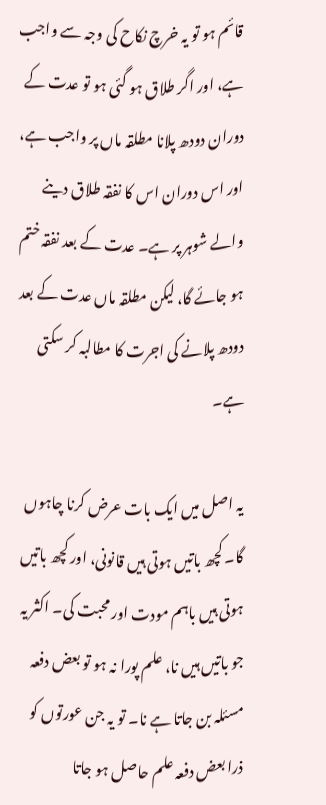قائم ہو تو یہ خرچ نکاح کی وجہ سے واجب ہے، اور اگر طلاق ہو گئی ہو تو عدت کے دوران دودھ پلانا مطلقہ ماں پر واجب ہے، اور اس دوران اس کا نفقہ طلاق دینے والے شوہر پر ہے۔ عدت کے بعد نفقہ ختم ہو جائے گا، لیکن مطلقہ ماں عدت کے بعد دودھ پلانے کی اجرت کا مطالبہ کر سکتی ہے۔

یہ اصل میں ایک بات عرض کرنا چاہوں گا۔ کچھ باتیں ہوتی ہیں قانونی، اور کچھ باتیں ہوتی ہیں باہم مودت اور محبت کی۔ اکثر یہ جو باتیں ہیں نا، علم پورا نہ ہو تو بعض دفعہ مسئلہ بن جاتا ہے نا۔ تو یہ جن عورتوں کو ذرا بعض دفعہ علم حاصل ہو جاتا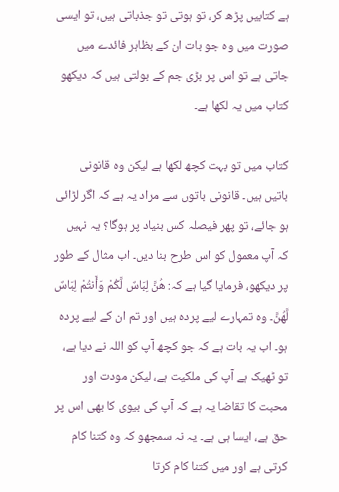ہے کتابیں پڑھ کر، تو ہوتی تو جذباتی ہیں، تو ایسی صورت میں وہ جو بات ان کے بظاہر فائدے میں جاتی ہے تو اس پر بڑی جم کے بولتی ہیں کہ دیکھو کتاب میں یہ لکھا ہے۔

کتاب میں تو بہت کچھ لکھا ہے لیکن وہ قانونی باتیں ہیں۔ قانونی باتوں سے مراد یہ ہے کہ اگر لڑائی ہو جائے، تو پھر فیصلہ کس بنیاد پر ہوگا؟ یہ نہیں کہ آپ معمول کو اس طرح بنا دیں۔ اب مثال کے طور پر دیکھو، فرمایا گیا ہے کہ: هُنَّ لِبَاسٌ لَّكُمْ وَأَنتُمْ لِبَاسٌ لَّهُنَّ۔ وہ تمہارے لیے پردہ ہیں اور تم ان کے لیے پردہ ہو۔ اب یہ بات ہے کہ جو کچھ آپ کو اللہ نے دیا ہے، تو ٹھیک ہے آپ کی ملکیت ہے، لیکن مودت اور محبت کا تقاضا یہ ہے کہ آپ کی بیوی کا بھی اس پر حق ہے، ایسا ہی ہے۔ یہ نہ سمجھو کہ وہ کتنا کام کرتی ہے اور میں کتنا کام کرتا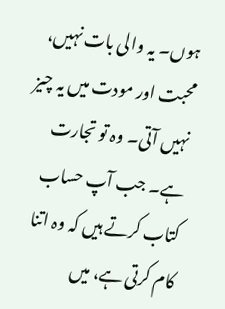ہوں۔ یہ والی بات نہیں، محبت اور مودت میں یہ چیز نہیں آتی۔ وہ تو تجارت ہے۔ جب آپ حساب کتاب کرتے ہیں کہ وہ اتنا کام کرتی ہے، میں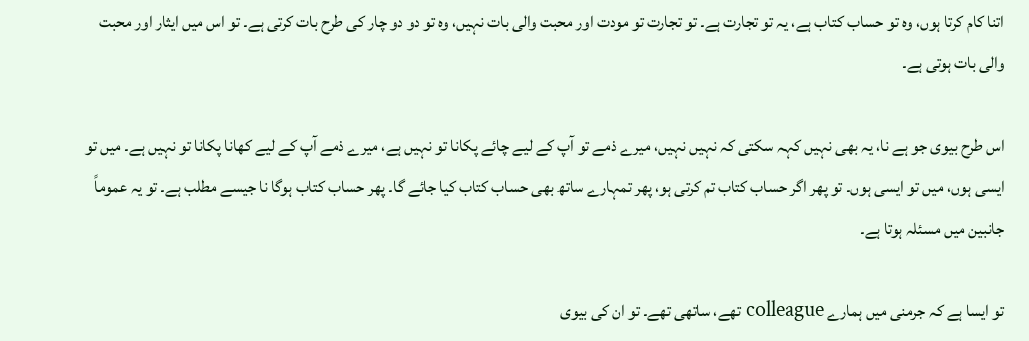اتنا کام کرتا ہوں، وہ تو حساب کتاب ہے، یہ تو تجارت ہے۔ تو تجارت تو مودت اور محبت والی بات نہیں، وہ تو دو دو چار کی طرح بات کرتی ہے۔ تو اس میں ایثار اور محبت والی بات ہوتی ہے۔

اس طرح بیوی جو ہے نا، یہ بھی نہیں کہہ سکتی کہ نہیں نہیں، میرے ذمے تو آپ کے لیے چائے پکانا تو نہیں ہے، میرے ذمے آپ کے لیے کھانا پکانا تو نہیں ہے۔ میں تو ایسی ہوں، میں تو ایسی ہوں۔ تو پھر اگر حساب کتاب تم کرتی ہو، پھر تمہارے ساتھ بھی حساب کتاب کیا جائے گا۔ پھر حساب کتاب ہوگا نا جیسے مطلب ہے۔ تو یہ عموماً جانبین میں مسئلہ ہوتا ہے۔

تو ایسا ہے کہ جرمنی میں ہمارے colleague تھے، ساتھی تھے۔ تو ان کی بیوی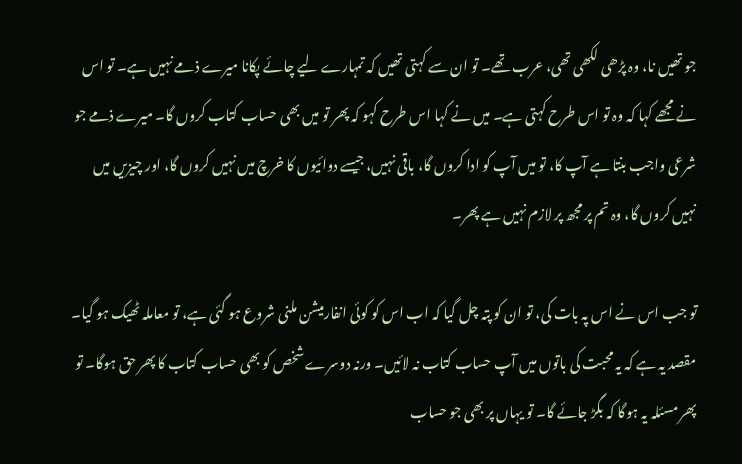جو تھیں نا، وہ پڑھی لکھی تھی، عرب تھے۔ تو ان سے کہتی تھیں کہ تمہارے لیے چائے پکانا میرے ذمے نہیں ہے۔ تو اس نے مجھے کہا کہ وہ تو اس طرح کہتی ہے۔ میں نے کہا اس طرح کہو کہ پھر تو میں بھی حساب کتاب کروں گا۔ میرے ذمے جو شرعی واجب بنتا ہے آپ کا، تو میں آپ کو ادا کروں گا، باقی نہیں، جیسے دوائیوں کا خرچ میں نہیں کروں گا، اور چیزیں میں نہیں کروں گا، وہ تم پر مجھ پر لازم نہیں ہے پھر۔

تو جب اس نے اس پہ بات کی، تو ان کو پتہ چل گیا کہ اب اس کو کوئی انفارمیشن ملنی شروع ہو گئی ہے، تو معاملہ ٹھیک ہو گیا۔ مقصد یہ ہے کہ یہ محبت کی باتوں میں آپ حساب کتاب نہ لائیں۔ ورنہ دوسرے شخص کو بھی حساب کتاب کا پھر حق ہوگا۔ تو پھر مسئلہ یہ ہوگا کہ بگڑ جائے گا۔ تو یہاں پر بھی جو حساب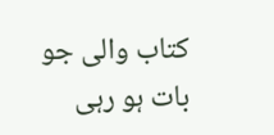کتاب والی جو بات ہو رہی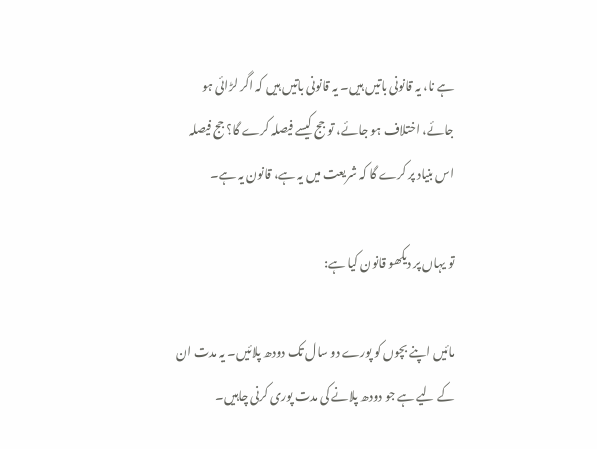ہے نا، یہ قانونی باتیں ہیں۔ یہ قانونی باتیں ہیں کہ اگر لڑائی ہو جائے، اختلاف ہو جائے، تو جج کیسے فیصلہ کرے گا؟ جج فیصلہ اس بنیاد پر کرے گا کہ شریعت میں یہ ہے، قانون یہ ہے۔

تو یہاں پر دیکھو قانون کیا ہے:

مائیں اپنے بچوں کو پورے دو سال تک دودھ پلائیں۔ یہ مدت ان کے لیے ہے جو دودھ پلانے کی مدت پوری کرنی چاہیں۔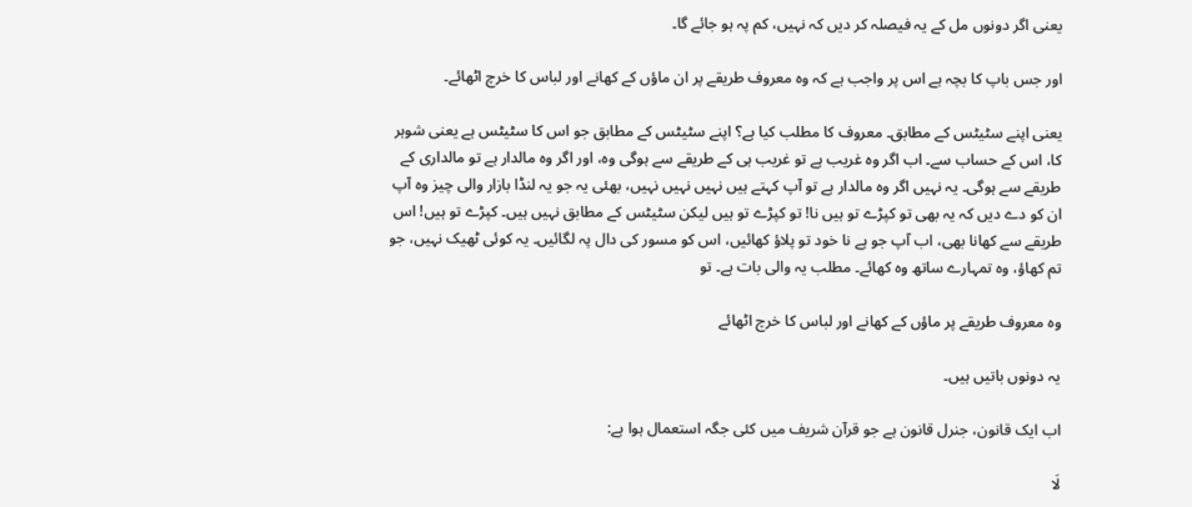یعنی اگر دونوں مل کے یہ فیصلہ کر دیں کہ نہیں، کم پہ ہو جائے گا۔

اور جس باپ کا بچہ ہے اس پر واجب ہے کہ وہ معروف طریقے پر ان ماؤں کے کھانے اور لباس کا خرچ اٹھائے۔

یعنی اپنے سٹیٹس کے مطابق۔ معروف کا مطلب کیا ہے؟ اپنے سٹیٹس کے مطابق جو اس کا سٹیٹس ہے یعنی شوہر کا، اس کے حساب سے۔ اب اگر وہ غریب ہے تو غریب ہی کے طریقے سے ہوگی وہ، اور اگر وہ مالدار ہے تو مالداری کے طریقے سے ہوگی۔ یہ نہیں اگر وہ مالدار ہے تو آپ کہتے ہیں نہیں نہیں نہیں، بھئی یہ جو یہ لنڈا بازار والی چیز وہ آپ ان کو دے دیں کہ یہ بھی تو کپڑے تو ہیں نا! تو کپڑے تو ہیں لیکن سٹیٹس کے مطابق نہیں ہیں۔ کپڑے تو ہیں! اس طریقے سے کھانا بھی، اب آپ جو ہے نا خود تو پلاؤ کھائیں، اس کو مسور کی دال پہ لگائیں۔ یہ کوئی ٹھیک نہیں، جو تم کھاؤ، وہ تمہارے ساتھ وہ کھائے۔ مطلب یہ والی بات ہے۔ تو

وہ معروف طریقے پر ماؤں کے کھانے اور لباس کا خرچ اٹھائے

یہ دونوں باتیں ہیں۔

اب ایک قانون، جنرل قانون ہے جو قرآن شریف میں کئی جگہ استعمال ہوا ہے:

لَا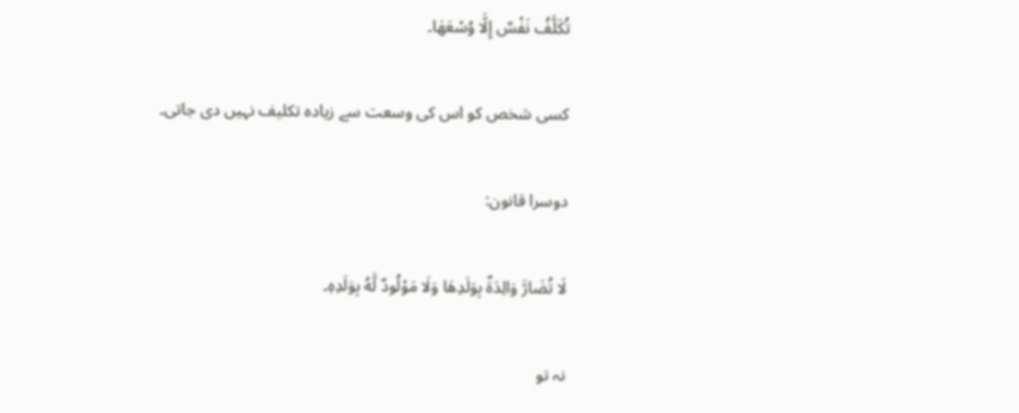تُكَلَّفُ نَفْسٌ إِلَّا وُسْعَهَا۔

کسی شخص کو اس کی وسعت سے زیادہ تکلیف نہیں دی جاتی۔

دوسرا قانون:

لَا تُضَارَّ وَالِدَةٌ بِوَلَدِهَا وَلَا مَوْلُودٌ لَّهُ بِوَلَدِهٖ۔

نہ تو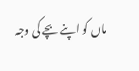ماں کو اپنے بچے کی وجہ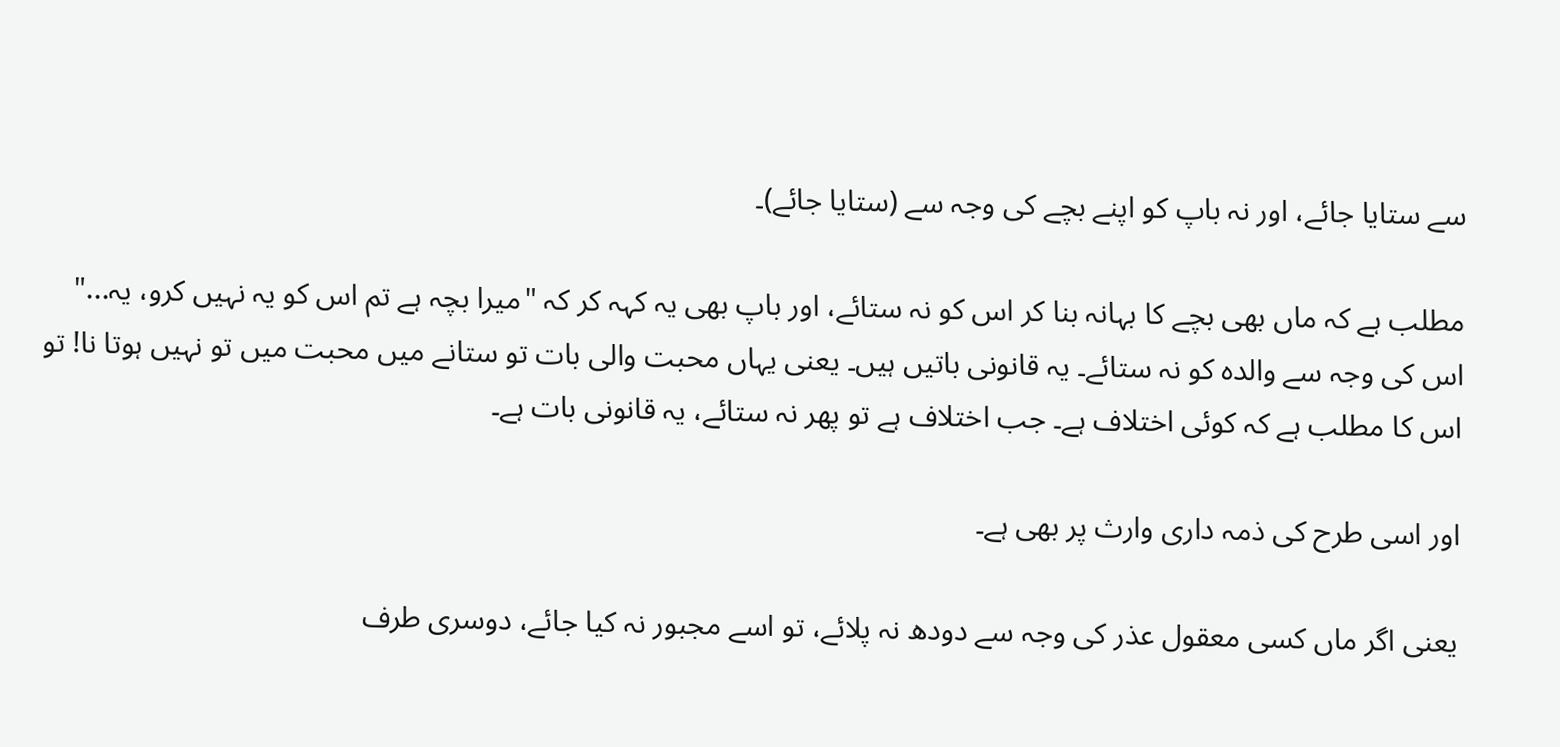سے ستایا جائے، اور نہ باپ کو اپنے بچے کی وجہ سے (ستایا جائے)۔

مطلب ہے کہ ماں بھی بچے کا بہانہ بنا کر اس کو نہ ستائے، اور باپ بھی یہ کہہ کر کہ "میرا بچہ ہے تم اس کو یہ نہیں کرو، یہ..." اس کی وجہ سے والدہ کو نہ ستائے۔ یہ قانونی باتیں ہیں۔ یعنی یہاں محبت والی بات تو ستانے میں محبت میں تو نہیں ہوتا نا! تو اس کا مطلب ہے کہ کوئی اختلاف ہے۔ جب اختلاف ہے تو پھر نہ ستائے، یہ قانونی بات ہے۔

اور اسی طرح کی ذمہ داری وارث پر بھی ہے۔

یعنی اگر ماں کسی معقول عذر کی وجہ سے دودھ نہ پلائے، تو اسے مجبور نہ کیا جائے، دوسری طرف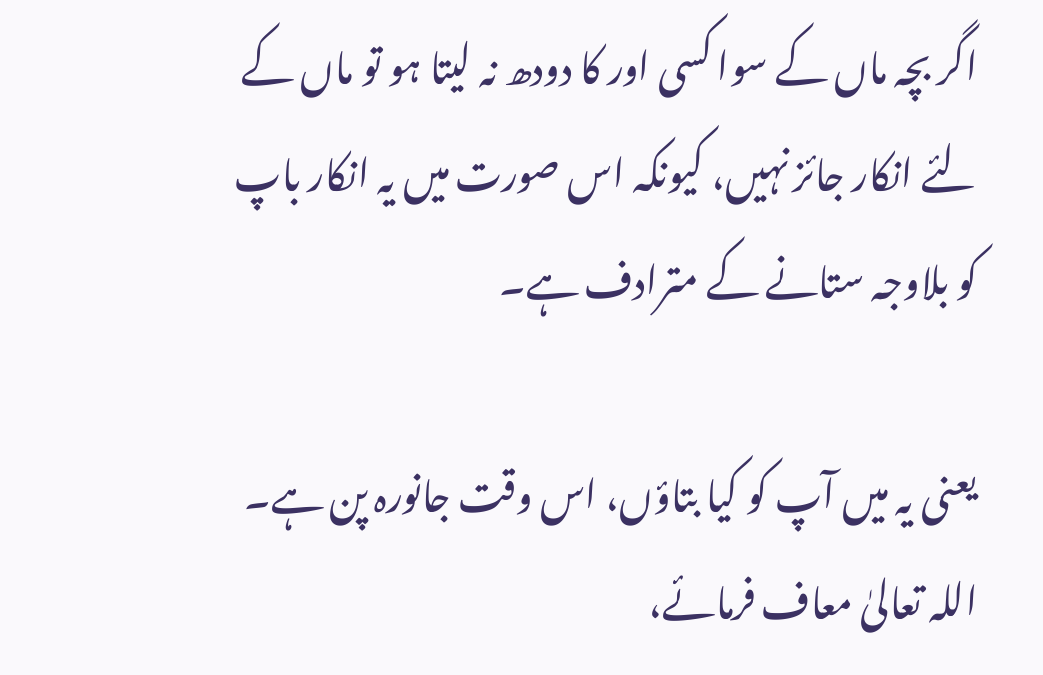اگر بچہ ماں کے سوا کسی اور کا دودھ نہ لیتا ہو تو ماں کے لئے انکار جائز نہیں، کیونکہ اس صورت میں یہ انکار باپ کو بلاوجہ ستانے کے مترادف ہے۔

یعنی یہ میں آپ کو کیا بتاؤں، اس وقت جانورہ پن ہے۔ اللہ تعالیٰ معاف فرمائے،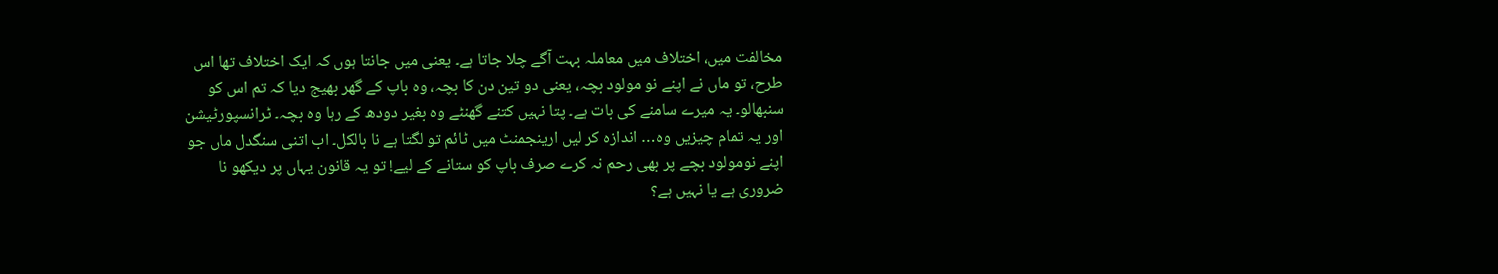مخالفت میں، اختلاف میں معاملہ بہت آگے چلا جاتا ہے۔ یعنی میں جانتا ہوں کہ ایک اختلاف تھا اس طرح، تو ماں نے اپنے نو مولود بچہ، یعنی دو تین دن کا بچہ، وہ باپ کے گھر بھیج دیا کہ تم اس کو سنبھالو۔ یہ میرے سامنے کی بات ہے۔ پتا نہیں کتنے گھنٹے وہ بغیر دودھ کے رہا وہ بچہ۔ ٹرانسپورٹیشن اور یہ تمام چیزیں وہ… اندازہ کر لیں ارینجمنٹ میں ٹائم تو لگتا ہے نا بالکل۔ اب اتنی سنگدل ماں جو اپنے نومولود بچے پر بھی رحم نہ کرے صرف باپ کو ستانے کے لیے! تو یہ قانون یہاں پر دیکھو نا ضروری ہے یا نہیں ہے؟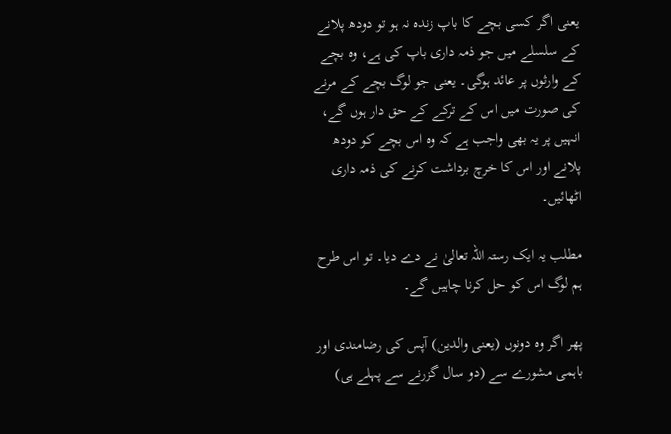یعنی اگر کسی بچے کا باپ زندہ نہ ہو تو دودھ پلانے کے سلسلے میں جو ذمہ داری باپ کی ہے، وہ بچے کے وارثوں پر عائد ہوگی۔ یعنی جو لوگ بچے کے مرنے کی صورت میں اس کے ترکے کے حق دار ہوں گے، انہیں پر یہ بھی واجب ہے کہ وہ اس بچے کو دودھ پلانے اور اس کا خرچ برداشت کرنے کی ذمہ داری اٹھائیں۔

مطلب یہ ایک رستہ اللہ تعالیٰ نے دے دیا۔ تو اس طرح ہم لوگ اس کو حل کرنا چاہیں گے۔

پھر اگر وہ دونوں (یعنی والدین) آپس کی رضامندی اور باہمی مشورے سے (دو سال گزرنے سے پہلے ہی)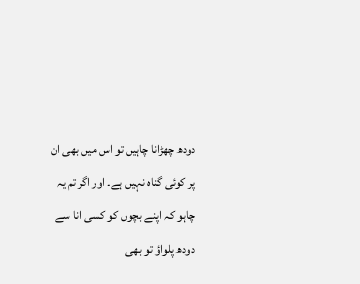دودھ چھڑانا چاہیں تو اس میں بھی ان پر کوئی گناہ نہیں ہے۔ اور اگر تم یہ چاہو کہ اپنے بچوں کو کسی انا سے دودھ پلواؤ تو بھی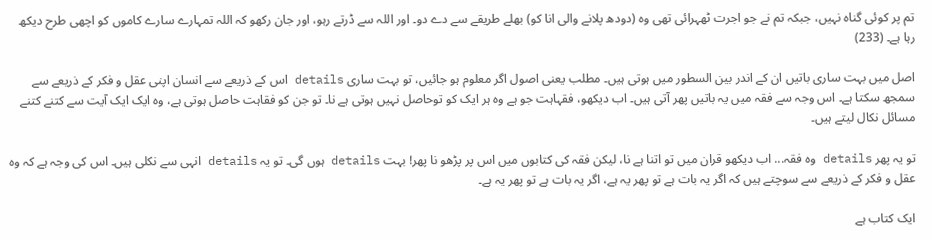تم پر کوئی گناہ نہیں، جبکہ تم نے جو اجرت ٹھہرائی تھی وہ (دودھ پلانے والی انا کو) بھلے طریقے سے دے دو۔ اور اللہ سے ڈرتے رہو، اور جان رکھو کہ اللہ تمہارے سارے کاموں کو اچھی طرح دیکھ رہا ہے۔ (233)

اصل میں بہت ساری باتیں ان کے اندر بین السطور میں ہوتی ہیں۔ مطلب یعنی اصول اگر معلوم ہو جائیں، تو بہت ساری details اس کے ذریعے سے انسان اپنی عقل و فکر کے ذریعے سے سمجھ سکتا ہے۔ اس وجہ سے فقہ میں یہ باتیں پھر آتی ہیں۔ اب دیکھو، فقہاہت جو ہے وہ ہر ایک کو توحاصل نہیں ہوتی ہے نا۔ تو جن کو فقاہت حاصل ہوتی ہے، وہ ایک ایک آیت سے کتنے کتنے مسائل نکال لیتے ہیں۔

تو یہ پھر details وہ فقہ... اب دیکھو قران میں تو اتنا ہے نا، لیکن فقہ کی کتابوں میں اس پر پڑھو نا پھر! بہت details ہوں گی۔ تو یہ details انہی سے نکلی ہیں۔ اس کی وجہ ہے کہ وہ عقل و فکر کے ذریعے سے سوچتے ہیں کہ اگر یہ بات ہے تو پھر یہ ہے، اگر یہ بات ہے تو پھر یہ ہے۔

ایک کتاب ہے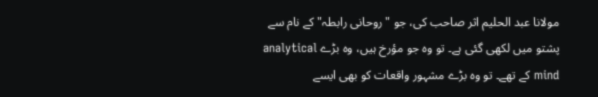مولانا عبد الحلیم اثر صاحب کی، جو "روحانی رابطہ" کے نام سے پشتو میں لکھی گئی ہے۔ تو وہ جو مؤرخ ہیں، وہ بڑے analytical mind کے تھے۔ تو وہ بڑے مشہور واقعات کو بھی ایسے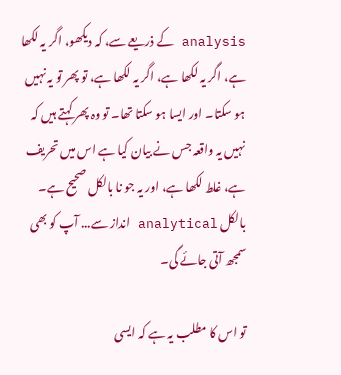analysis کے ذریعے سے، کہ دیکھو، اگر یہ لکھا ہے، اگر یہ لکھا ہے، اگر یہ لکھا ہے، تو پھر تو یہ نہیں ہو سکتا۔ اور ایسا ہو سکتا تھا۔ تو وہ پھر کہتے ہیں کہ نہیں یہ واقعہ جس نے بیان کیا ہے اس میں تحریف ہے، غلط لکھا ہے، اور یہ جو نا بالکل صحیح ہے۔ بالکل analytical انداز سے... آپ کو بھی سمجھ آتی جائے گی۔

تو اس کا مطلب یہ ہے کہ ایسی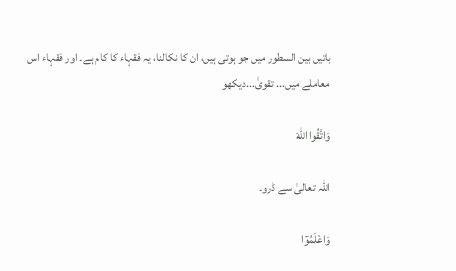باتیں بین السطور میں جو ہوتی ہیں، ان کا نکالنا، یہ فقہاء کا کام ہے۔ اور فقہاء اس معاملے میں... تقویٰ...دیکھو

وَاتَّقُوا اللهَ

اللہ تعالیٰ سے ڈرو۔

وَاعْلَمُوٓا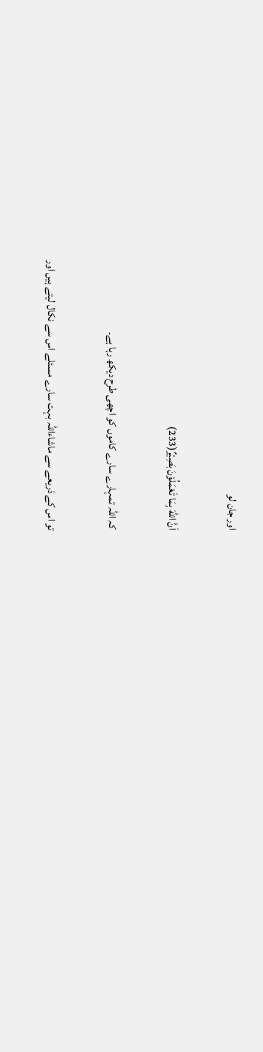اور جان لو

اَنَّ اللهَ بِمَا تَعْمَلُوْنَ بَصِيْرٌ(233)

کہ اللہ تمہارے سارے کاموں کو اچھی طرح دیکھ رہا ہے۔

تو اس کے ذریعے سے ماشاءاللہ بہت سارے مسئلے اس سے نکال لیتے ہیں اور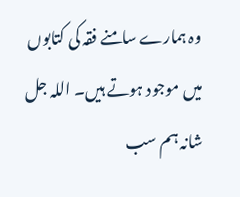وہ ہمارے سامنے فقہ کی کتابوں میں موجود ہوتے ہیں۔ اللہ جل شانہ ہم سب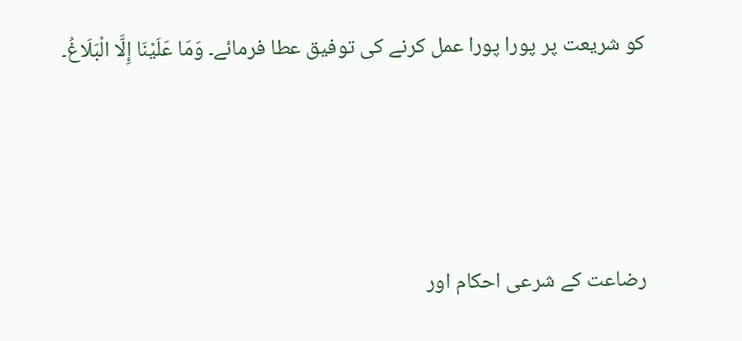کو شریعت پر پورا پورا عمل کرنے کی توفیق عطا فرمائے۔ وَمَا عَلَيْنَا إِلَّا الْبَلَاغُ۔




رضاعت کے شرعی احکام اور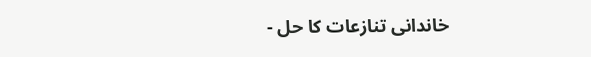خاندانی تنازعات کا حل -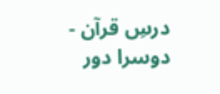درسِ قرآن - دوسرا دور